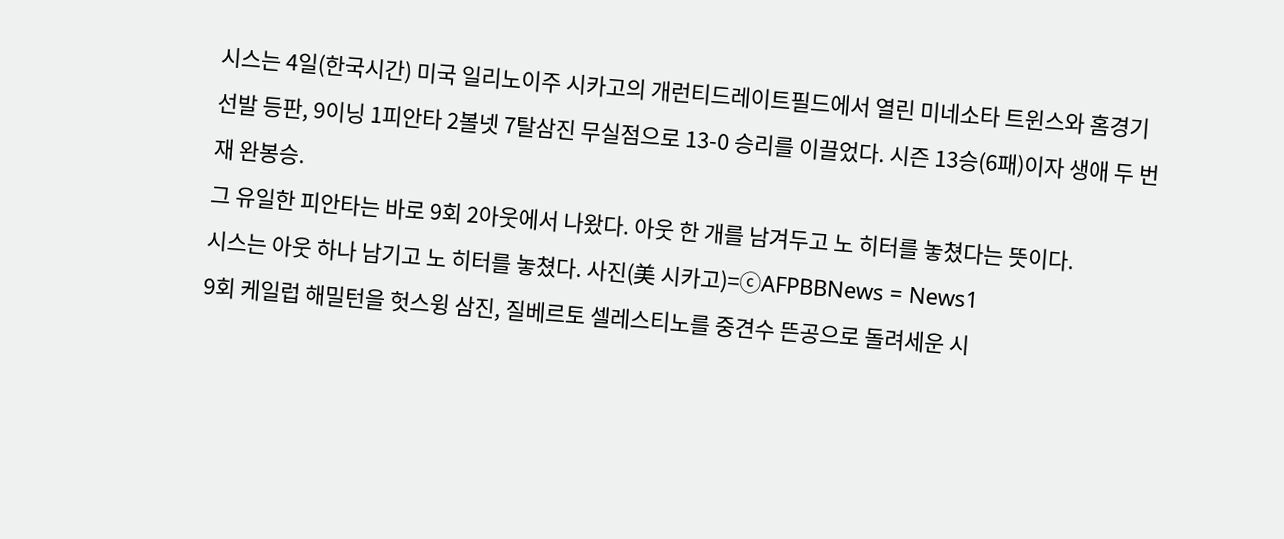시스는 4일(한국시간) 미국 일리노이주 시카고의 개런티드레이트필드에서 열린 미네소타 트윈스와 홈경기 선발 등판, 9이닝 1피안타 2볼넷 7탈삼진 무실점으로 13-0 승리를 이끌었다. 시즌 13승(6패)이자 생애 두 번재 완봉승.
그 유일한 피안타는 바로 9회 2아웃에서 나왔다. 아웃 한 개를 남겨두고 노 히터를 놓쳤다는 뜻이다.
시스는 아웃 하나 남기고 노 히터를 놓쳤다. 사진(美 시카고)=ⓒAFPBBNews = News1
9회 케일럽 해밀턴을 헛스윙 삼진, 질베르토 셀레스티노를 중견수 뜬공으로 돌려세운 시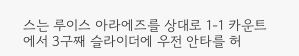스는 루이스 아라에즈를 상대로 1-1 카운트에서 3구째 슬라이더에 우전 안타를 허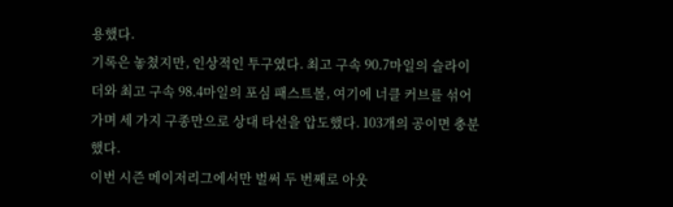용했다.
기록은 놓쳤지만, 인상적인 투구였다. 최고 구속 90.7마일의 슬라이더와 최고 구속 98.4마일의 포심 패스트볼, 여기에 너클 커브를 섞어가며 세 가지 구종만으로 상대 타선을 압도했다. 103개의 공이면 충분했다.
이번 시즌 메이저리그에서만 벌써 두 번째로 아웃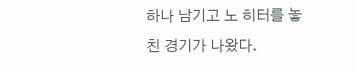하나 남기고 노 히터를 놓친 경기가 나왔다.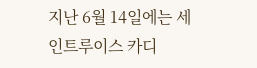지난 6월 14일에는 세인트루이스 카디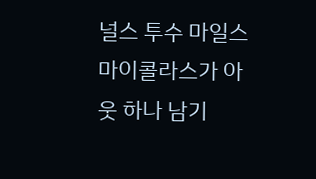널스 투수 마일스 마이콜라스가 아웃 하나 남기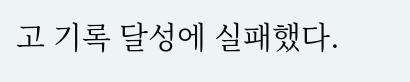고 기록 달성에 실패했다.